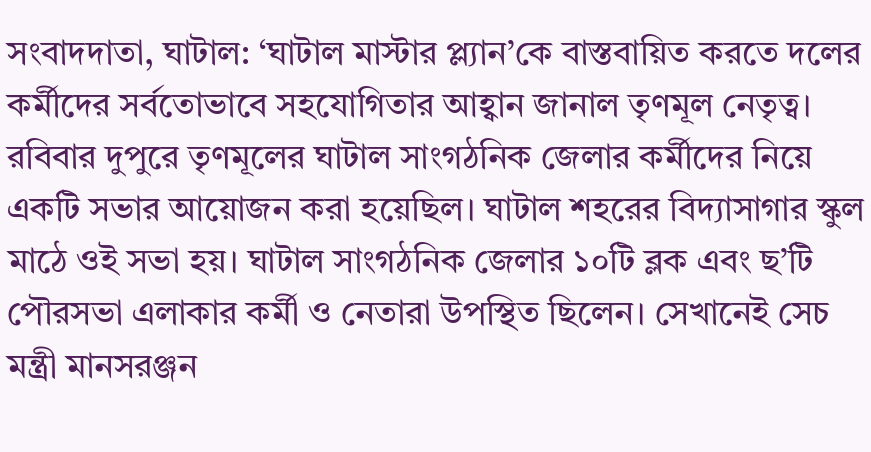সংবাদদাতা, ঘাটাল: ‘ঘাটাল মাস্টার প্ল্যান’কে বাস্তবায়িত করতে দলের কর্মীদের সর্বতোভাবে সহযোগিতার আহ্বান জানাল তৃণমূল নেতৃত্ব। রবিবার দুপুরে তৃণমূলের ঘাটাল সাংগঠনিক জেলার কর্মীদের নিয়ে একটি সভার আয়োজন করা হয়েছিল। ঘাটাল শহরের বিদ্যাসাগার স্কুল মাঠে ওই সভা হয়। ঘাটাল সাংগঠনিক জেলার ১০টি ব্লক এবং ছ’টি পৌরসভা এলাকার কর্মী ও নেতারা উপস্থিত ছিলেন। সেখানেই সেচ মন্ত্রী মানসরঞ্জন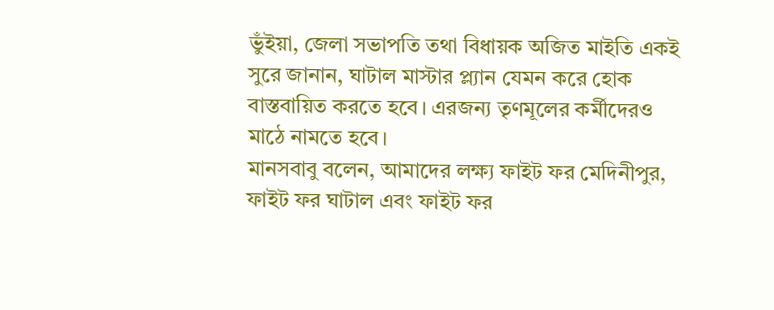ভুঁইয়া, জেলা সভাপতি তথা বিধায়ক অজিত মাইতি একই সুরে জানান, ঘাটাল মাস্টার প্ল্যান যেমন করে হোক বাস্তবায়িত করতে হবে। এরজন্য তৃণমূলের কর্মীদেরও মাঠে নামতে হবে।
মানসবাবু বলেন, আমাদের লক্ষ্য ফাইট ফর মেদিনীপুর, ফাইট ফর ঘাটাল এবং ফাইট ফর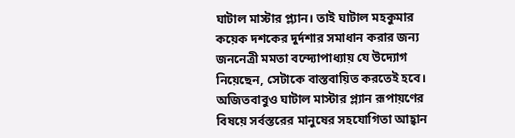ঘাটাল মাস্টার প্ল্যান। তাই ঘাটাল মহকুমার কয়েক দশকের দুর্দশার সমাধান করার জন্য জননেত্রী মমতা বন্দ্যোপাধ্যায় যে উদ্যোগ নিয়েছেন, সেটাকে বাস্তবায়িত করতেই হবে। অজিতবাবুও ঘাটাল মাস্টার প্ল্যান রূপায়ণের বিষয়ে সর্বস্তরের মানুষের সহযোগিতা আহ্বান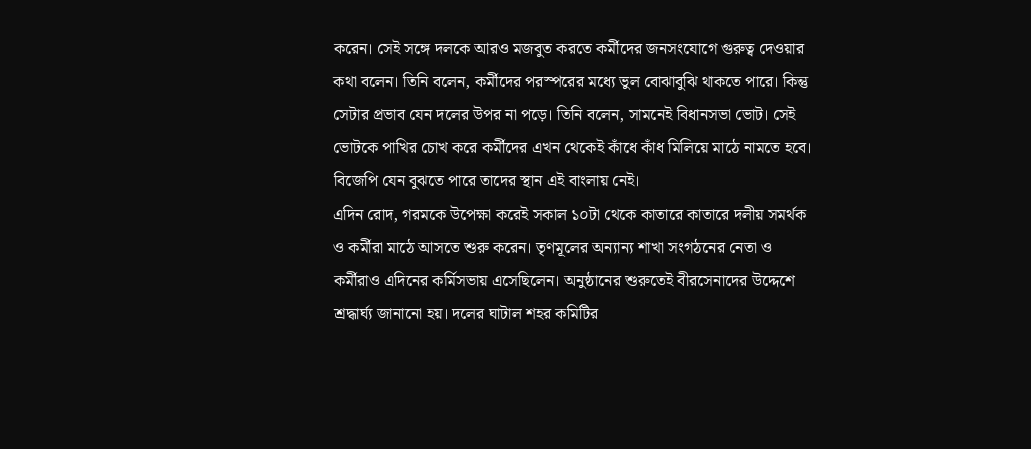করেন। সেই সঙ্গে দলকে আরও মজবুত করতে কর্মীদের জনসংযোগে গুরুত্ব দেওয়ার কথা বলেন। তিনি বলেন, কর্মীদের পরস্পরের মধ্যে ভুল বোঝাবুঝি থাকতে পারে। কিন্তু সেটার প্রভাব যেন দলের উপর না পড়ে। তিনি বলেন, সামনেই বিধানসভা ভোট। সেই ভোটকে পাখির চোখ করে কর্মীদের এখন থেকেই কাঁধে কাঁধ মিলিয়ে মাঠে নামতে হবে। বিজেপি যেন বুঝতে পারে তাদের স্থান এই বাংলায় নেই।
এদিন রোদ, গরমকে উপেক্ষা করেই সকাল ১০টা থেকে কাতারে কাতারে দলীয় সমর্থক ও কর্মীরা মাঠে আসতে শুরু করেন। তৃণমূলের অন্যান্য শাখা সংগঠনের নেতা ও কর্মীরাও এদিনের কর্মিসভায় এসেছিলেন। অনুষ্ঠানের শুরুতেই বীরসেনাদের উদ্দেশে শ্রদ্ধার্ঘ্য জানানো হয়। দলের ঘাটাল শহর কমিটির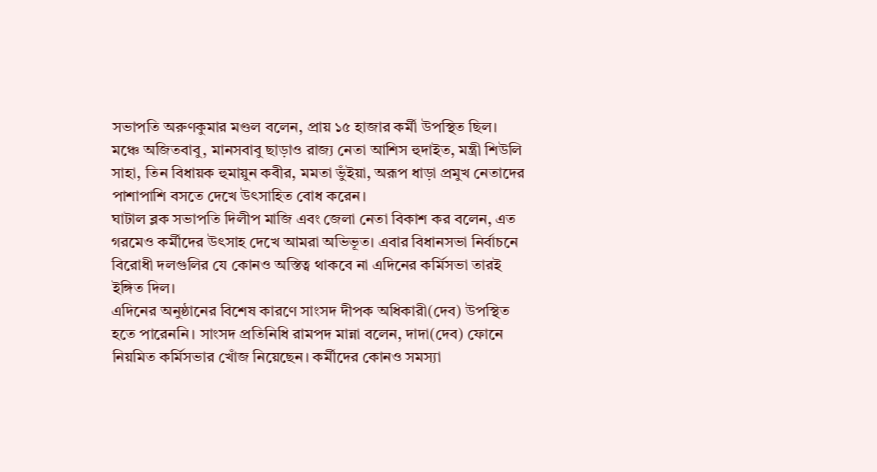সভাপতি অরুণকুমার মণ্ডল বলেন, প্রায় ১৫ হাজার কর্মী উপস্থিত ছিল। মঞ্চে অজিতবাবু, মানসবাবু ছাড়াও রাজ্য নেতা আশিস হুদাইত, মন্ত্রী শিউলি সাহা, তিন বিধায়ক হুমায়ুন কবীর, মমতা ভুঁইয়া, অরূপ ধাড়া প্রমুখ নেতাদের পাশাপাশি বসতে দেখে উৎসাহিত বোধ করেন।
ঘাটাল ব্লক সভাপতি দিলীপ মাজি এবং জেলা নেতা বিকাশ কর বলেন, এত গরমেও কর্মীদের উৎসাহ দেখে আমরা অভিভূত। এবার বিধানসভা নির্বাচনে বিরোধী দলগুলির যে কোনও অস্তিত্ব থাকবে না এদিনের কর্মিসভা তারই ইঙ্গিত দিল।
এদিনের অনুষ্ঠানের বিশেষ কারণে সাংসদ দীপক অধিকারী(দেব) উপস্থিত হতে পারেননি। সাংসদ প্রতিনিধি রামপদ মান্না বলেন, দাদা(দেব) ফোনে নিয়মিত কর্মিসভার খোঁজ নিয়েছেন। কর্মীদের কোনও সমস্যা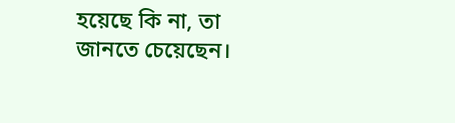হয়েছে কি না, তা জানতে চেয়েছেন।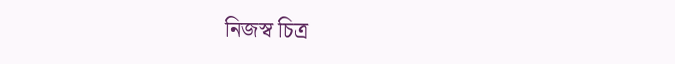নিজস্ব চিত্র